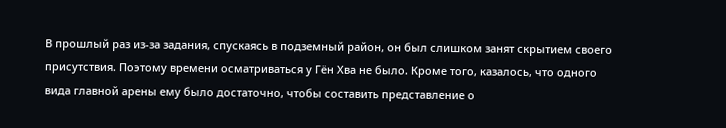В прошлый раз из-за задания, спускаясь в подземный район, он был слишком занят скрытием своего присутствия. Поэтому времени осматриваться у Гён Хва не было. Кроме того, казалось, что одного вида главной арены ему было достаточно, чтобы составить представление о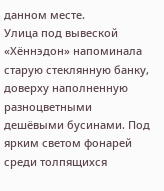данном месте.
Улица под вывеской «Хённэдон» напоминала старую стеклянную банку, доверху наполненную разноцветными дешёвыми бусинами. Под ярким светом фонарей среди толпящихся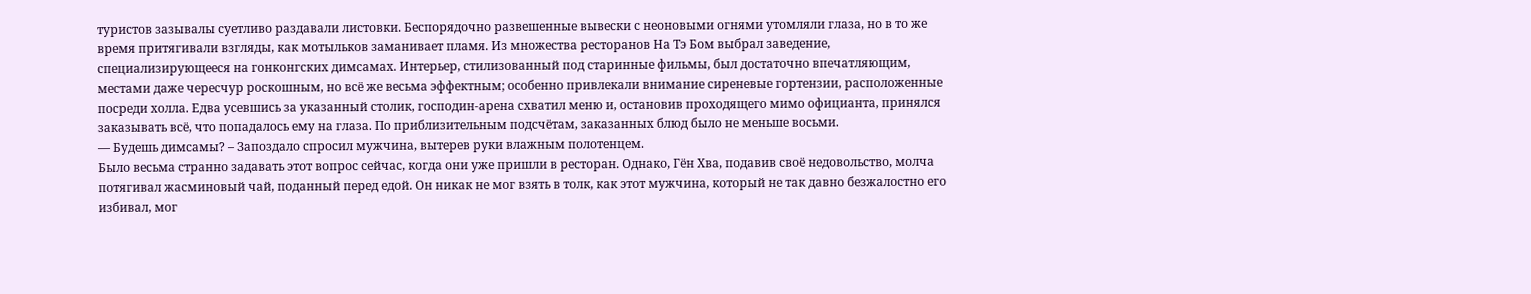туристов зазывалы суетливо раздавали листовки. Беспорядочно развешенные вывески с неоновыми огнями утомляли глаза, но в то же время притягивали взгляды, как мотыльков заманивает пламя. Из множества ресторанов На Тэ Бом выбрал заведение, специализирующееся на гонконгских димсамах. Интерьер, стилизованный под старинные фильмы, был достаточно впечатляющим, местами даже чересчур роскошным, но всё же весьма эффектным; особенно привлекали внимание сиреневые гортензии, расположенные посреди холла. Едва усевшись за указанный столик, господин-арена схватил меню и, остановив проходящего мимо официанта, принялся заказывать всё, что попадалось ему на глаза. По приблизительным подсчётам, заказанных блюд было не меньше восьми.
— Будешь димсамы? – Запоздало спросил мужчина, вытерев руки влажным полотенцем.
Было весьма странно задавать этот вопрос сейчас, когда они уже пришли в ресторан. Однако, Гён Хва, подавив своё недовольство, молча потягивал жасминовый чай, поданный перед едой. Он никак не мог взять в толк, как этот мужчина, который не так давно безжалостно его избивал, мог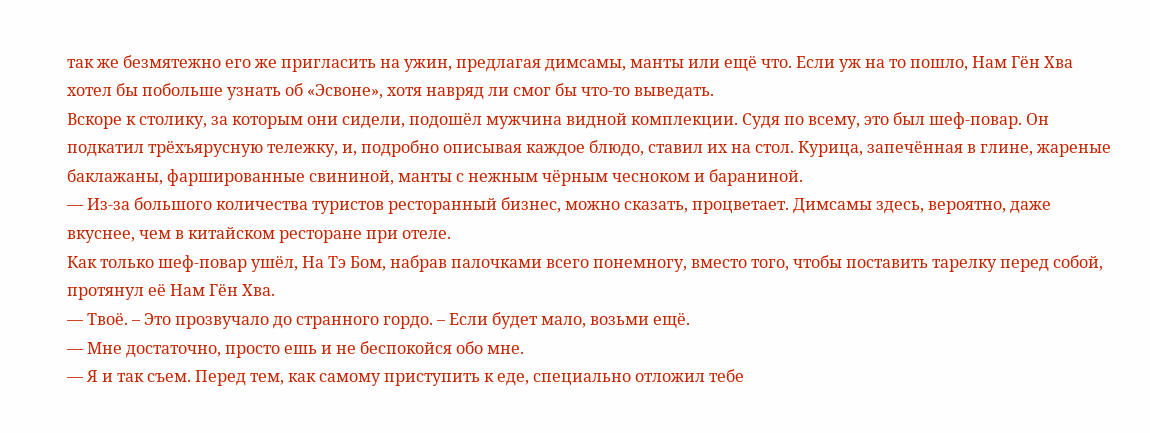так же безмятежно его же пригласить на ужин, предлагая димсамы, манты или ещё что. Если уж на то пошло, Нам Гён Хва хотел бы побольше узнать об «Эсвоне», хотя навряд ли смог бы что-то выведать.
Вскоре к столику, за которым они сидели, подошёл мужчина видной комплекции. Судя по всему, это был шеф-повар. Он подкатил трёхъярусную тележку, и, подробно описывая каждое блюдо, ставил их на стол. Курица, запечённая в глине, жареные баклажаны, фаршированные свининой, манты с нежным чёрным чесноком и бараниной.
— Из-за большого количества туристов ресторанный бизнес, можно сказать, процветает. Димсамы здесь, вероятно, даже вкуснее, чем в китайском ресторане при отеле.
Как только шеф-повар ушёл, На Тэ Бом, набрав палочками всего понемногу, вместо того, чтобы поставить тарелку перед собой, протянул её Нам Гён Хва.
— Твоё. – Это прозвучало до странного гордо. – Если будет мало, возьми ещё.
— Мне достаточно, просто ешь и не беспокойся обо мне.
— Я и так съем. Перед тем, как самому приступить к еде, специально отложил тебе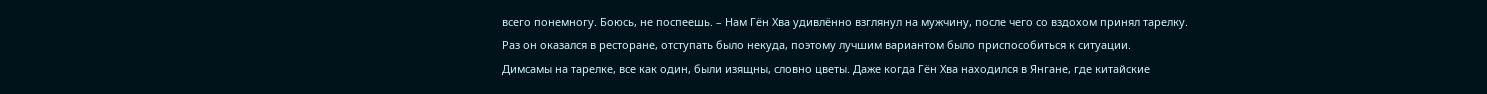всего понемногу. Боюсь, не поспеешь. – Нам Гён Хва удивлённо взглянул на мужчину, после чего со вздохом принял тарелку. Раз он оказался в ресторане, отступать было некуда, поэтому лучшим вариантом было приспособиться к ситуации.
Димсамы на тарелке, все как один, были изящны, словно цветы. Даже когда Гён Хва находился в Янгане, где китайские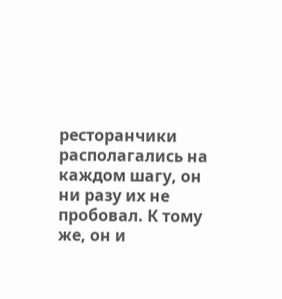ресторанчики располагались на каждом шагу, он ни разу их не пробовал. К тому же, он и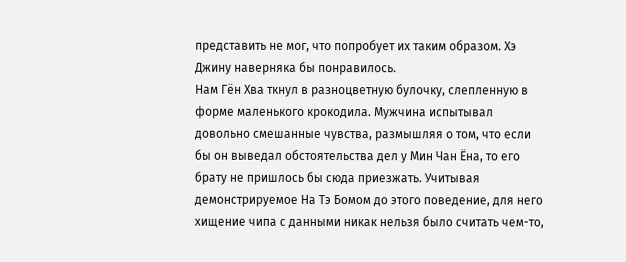представить не мог, что попробует их таким образом. Хэ Джину наверняка бы понравилось.
Нам Гён Хва ткнул в разноцветную булочку, слепленную в форме маленького крокодила. Мужчина испытывал довольно смешанные чувства, размышляя о том, что если бы он выведал обстоятельства дел у Мин Чан Ёна, то его брату не пришлось бы сюда приезжать. Учитывая демонстрируемое На Тэ Бомом до этого поведение, для него хищение чипа с данными никак нельзя было считать чем-то,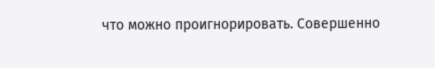что можно проигнорировать. Совершенно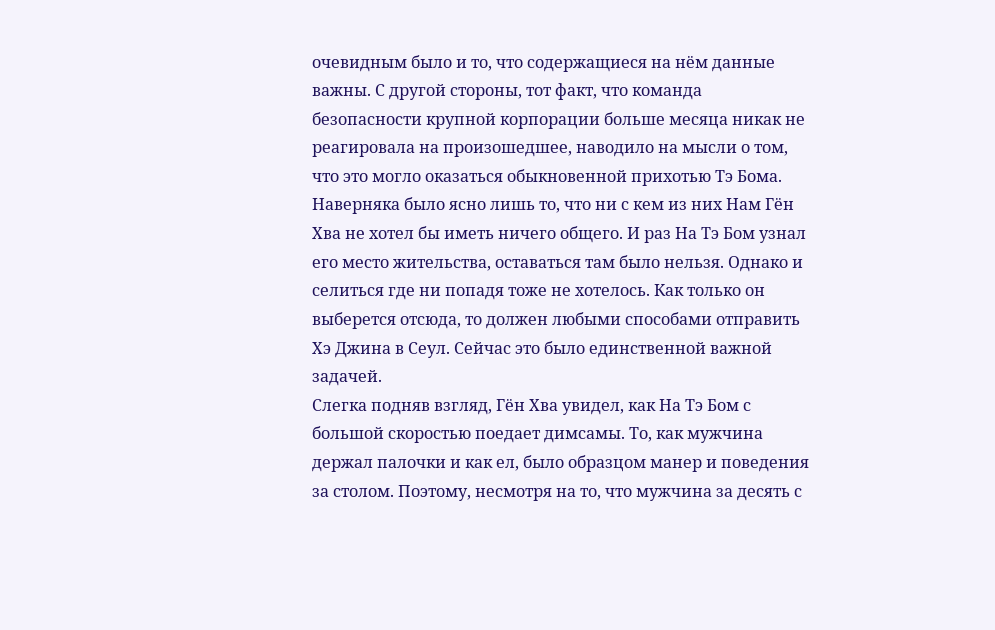очевидным было и то, что содержащиеся на нём данные важны. С другой стороны, тот факт, что команда безопасности крупной корпорации больше месяца никак не реагировала на произошедшее, наводило на мысли о том, что это могло оказаться обыкновенной прихотью Тэ Бома. Наверняка было ясно лишь то, что ни с кем из них Нам Гён Хва не хотел бы иметь ничего общего. И раз На Тэ Бом узнал его место жительства, оставаться там было нельзя. Однако и селиться где ни попадя тоже не хотелось. Как только он выберется отсюда, то должен любыми способами отправить Хэ Джина в Сеул. Сейчас это было единственной важной задачей.
Слегка подняв взгляд, Гён Хва увидел, как На Тэ Бом с большой скоростью поедает димсамы. То, как мужчина держал палочки и как ел, было образцом манер и поведения за столом. Поэтому, несмотря на то, что мужчина за десять с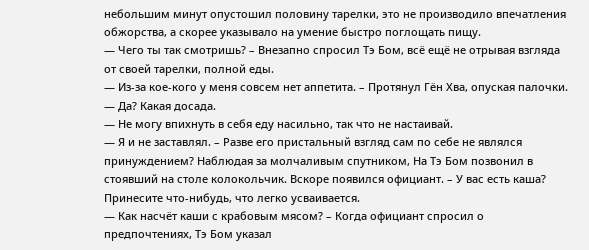небольшим минут опустошил половину тарелки, это не производило впечатления обжорства, а скорее указывало на умение быстро поглощать пищу.
— Чего ты так смотришь? – Внезапно спросил Тэ Бом, всё ещё не отрывая взгляда от своей тарелки, полной еды.
— Из-за кое-кого у меня совсем нет аппетита. – Протянул Гён Хва, опуская палочки.
— Да? Какая досада.
— Не могу впихнуть в себя еду насильно, так что не настаивай.
— Я и не заставлял. – Разве его пристальный взгляд сам по себе не являлся принуждением? Наблюдая за молчаливым спутником, На Тэ Бом позвонил в стоявший на столе колокольчик. Вскоре появился официант. – У вас есть каша? Принесите что-нибудь, что легко усваивается.
— Как насчёт каши с крабовым мясом? – Когда официант спросил о предпочтениях, Тэ Бом указал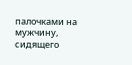палочками на мужчину, сидящего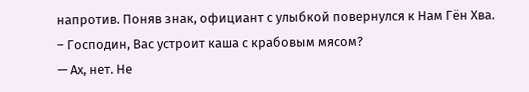напротив. Поняв знак, официант с улыбкой повернулся к Нам Гён Хва. – Господин, Вас устроит каша с крабовым мясом?
— Ах, нет. Не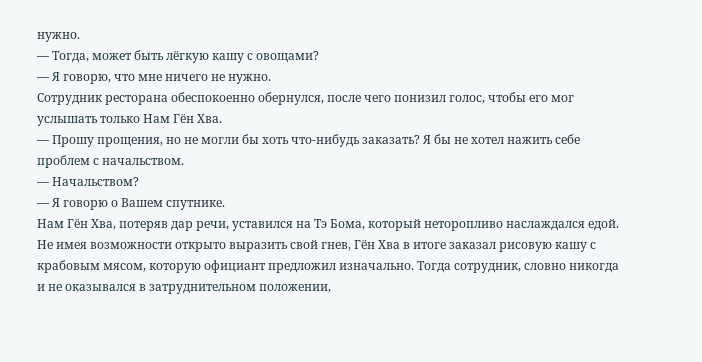нужно.
— Тогда, может быть лёгкую кашу с овощами?
— Я говорю, что мне ничего не нужно.
Сотрудник ресторана обеспокоенно обернулся, после чего понизил голос, чтобы его мог услышать только Нам Гён Хва.
— Прошу прощения, но не могли бы хоть что-нибудь заказать? Я бы не хотел нажить себе проблем с начальством.
— Начальством?
— Я говорю о Вашем спутнике.
Нам Гён Хва, потеряв дар речи, уставился на Тэ Бома, который неторопливо наслаждался едой. Не имея возможности открыто выразить свой гнев, Гён Хва в итоге заказал рисовую кашу с крабовым мясом, которую официант предложил изначально. Тогда сотрудник, словно никогда и не оказывался в затруднительном положении,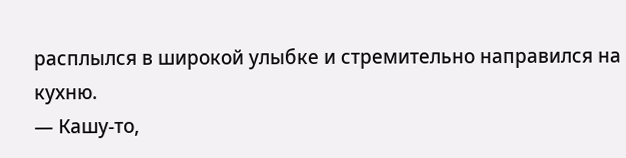расплылся в широкой улыбке и стремительно направился на кухню.
— Кашу-то,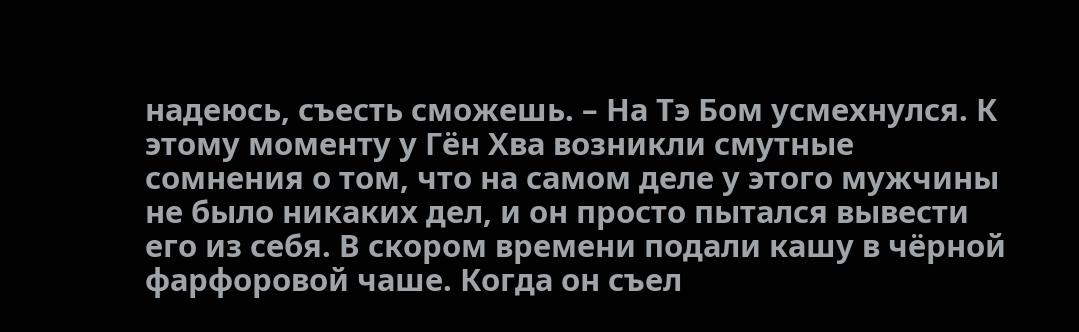надеюсь, съесть сможешь. – На Тэ Бом усмехнулся. К этому моменту у Гён Хва возникли смутные сомнения о том, что на самом деле у этого мужчины не было никаких дел, и он просто пытался вывести его из себя. В скором времени подали кашу в чёрной фарфоровой чаше. Когда он съел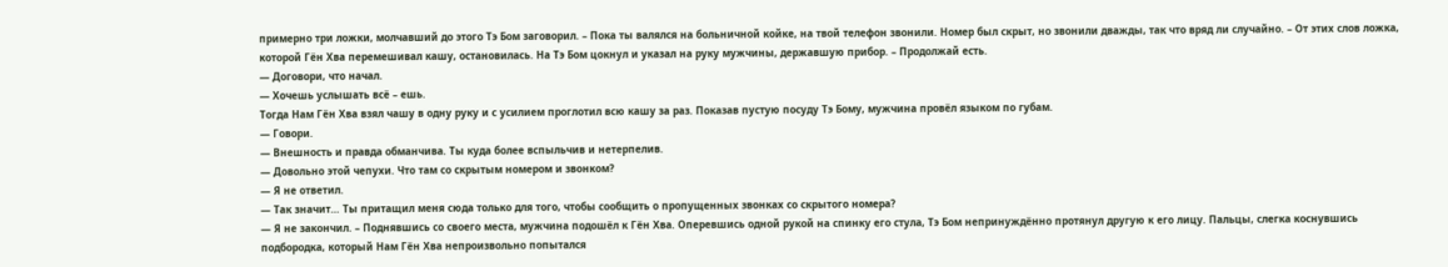примерно три ложки, молчавший до этого Тэ Бом заговорил. – Пока ты валялся на больничной койке, на твой телефон звонили. Номер был скрыт, но звонили дважды, так что вряд ли случайно. – От этих слов ложка, которой Гён Хва перемешивал кашу, остановилась. На Тэ Бом цокнул и указал на руку мужчины, державшую прибор. – Продолжай есть.
— Договори, что начал.
— Хочешь услышать всё – ешь.
Тогда Нам Гён Хва взял чашу в одну руку и с усилием проглотил всю кашу за раз. Показав пустую посуду Тэ Бому, мужчина провёл языком по губам.
— Говори.
— Внешность и правда обманчива. Ты куда более вспыльчив и нетерпелив.
— Довольно этой чепухи. Что там со скрытым номером и звонком?
— Я не ответил.
— Так значит… Ты притащил меня сюда только для того, чтобы сообщить о пропущенных звонках со скрытого номера?
— Я не закончил. – Поднявшись со своего места, мужчина подошёл к Гён Хва. Оперевшись одной рукой на спинку его стула, Тэ Бом непринуждённо протянул другую к его лицу. Пальцы, слегка коснувшись подбородка, который Нам Гён Хва непроизвольно попытался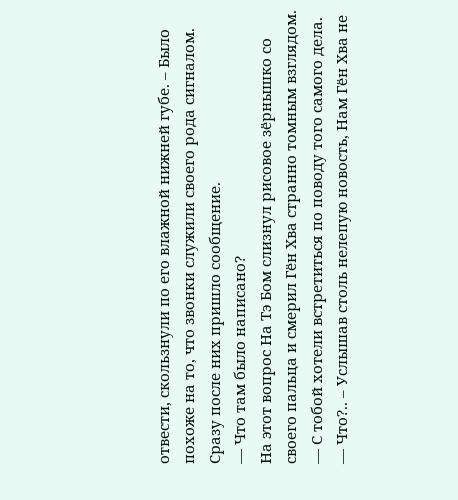отвести, скользнули по его влажной нижней губе. – Было похоже на то, что звонки служили своего рода сигналом. Сразу после них пришло сообщение.
— Что там было написано?
На этот вопрос На Тэ Бом слизнул рисовое зёрнышко со своего пальца и смерил Гён Хва странно томным взглядом.
— С тобой хотели встретиться по поводу того самого дела.
— Что?.. – Услышав столь нелепую новость, Нам Гён Хва не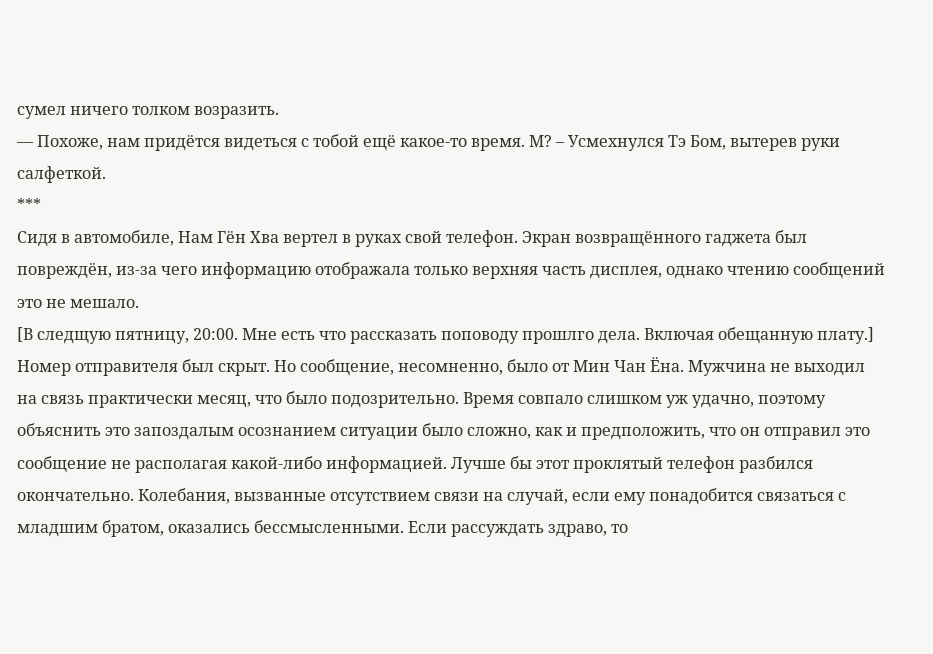сумел ничего толком возразить.
— Похоже, нам придётся видеться с тобой ещё какое-то время. М? – Усмехнулся Тэ Бом, вытерев руки салфеткой.
***
Сидя в автомобиле, Нам Гён Хва вертел в руках свой телефон. Экран возвращённого гаджета был повреждён, из-за чего информацию отображала только верхняя часть дисплея, однако чтению сообщений это не мешало.
[В следщую пятницу, 20:00. Мне есть что рассказать поповоду прошлго дела. Включая обещанную плату.]
Номер отправителя был скрыт. Но сообщение, несомненно, было от Мин Чан Ёна. Мужчина не выходил на связь практически месяц, что было подозрительно. Время совпало слишком уж удачно, поэтому объяснить это запоздалым осознанием ситуации было сложно, как и предположить, что он отправил это сообщение не располагая какой-либо информацией. Лучше бы этот проклятый телефон разбился окончательно. Колебания, вызванные отсутствием связи на случай, если ему понадобится связаться с младшим братом, оказались бессмысленными. Если рассуждать здраво, то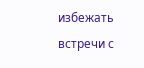избежать встречи с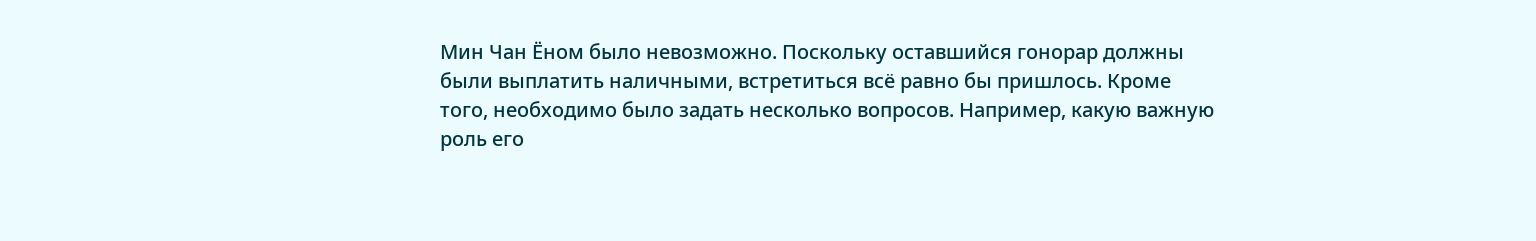Мин Чан Ёном было невозможно. Поскольку оставшийся гонорар должны были выплатить наличными, встретиться всё равно бы пришлось. Кроме того, необходимо было задать несколько вопросов. Например, какую важную роль его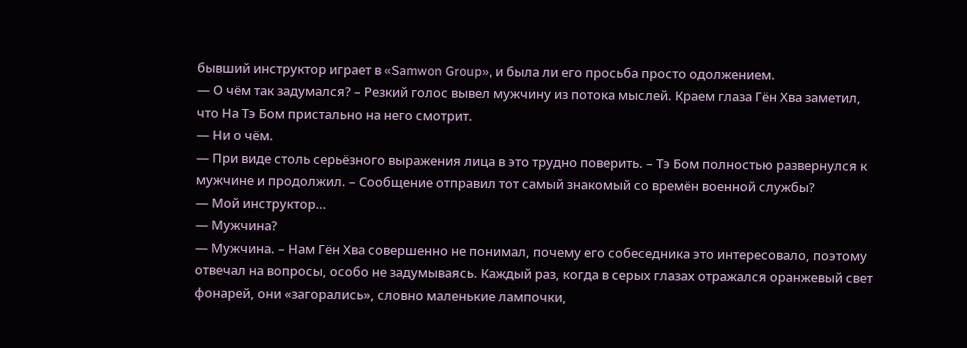бывший инструктор играет в «Samwon Group», и была ли его просьба просто одолжением.
— О чём так задумался? – Резкий голос вывел мужчину из потока мыслей. Краем глаза Гён Хва заметил, что На Тэ Бом пристально на него смотрит.
— Ни о чём.
— При виде столь серьёзного выражения лица в это трудно поверить. – Тэ Бом полностью развернулся к мужчине и продолжил. – Сообщение отправил тот самый знакомый со времён военной службы?
— Мой инструктор…
— Мужчина?
— Мужчина. – Нам Гён Хва совершенно не понимал, почему его собеседника это интересовало, поэтому отвечал на вопросы, особо не задумываясь. Каждый раз, когда в серых глазах отражался оранжевый свет фонарей, они «загорались», словно маленькие лампочки,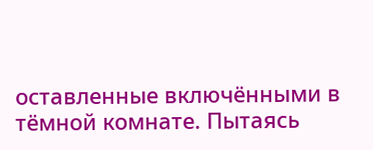оставленные включёнными в тёмной комнате. Пытаясь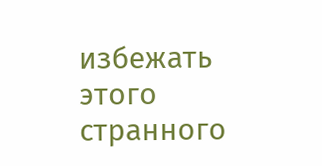избежать этого странного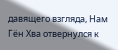давящего взгляда, Нам Гён Хва отвернулся к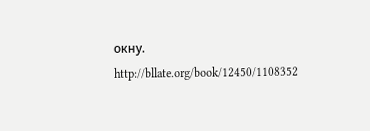окну.
http://bllate.org/book/12450/1108352